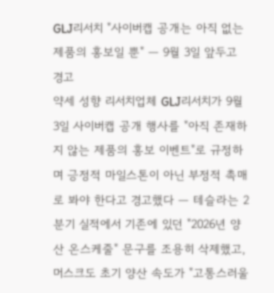GLJ리서치 "사이버캡 공개는 아직 없는 제품의 홍보일 뿐" — 9월 3일 앞두고 경고
약세 성향 리서치업체 GLJ리서치가 9월 3일 사이버캡 공개 행사를 "아직 존재하지 않는 제품의 홍보 이벤트"로 규정하며 긍정적 마일스톤이 아닌 부정적 촉매로 봐야 한다고 경고했다 — 테슬라는 2분기 실적에서 기존에 있던 "2026년 양산 온스케줄" 문구를 조용히 삭제했고, 머스크도 초기 양산 속도가 "고통스러울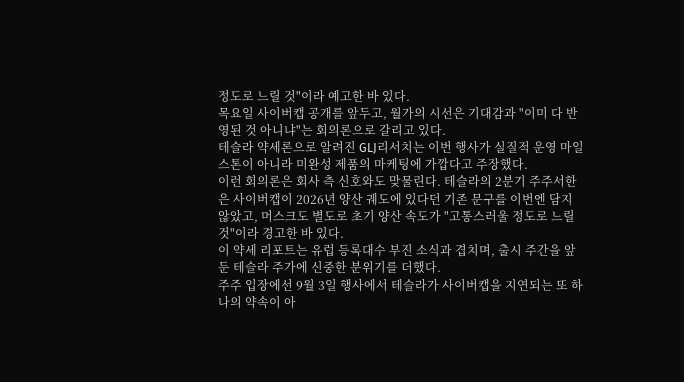정도로 느릴 것"이라 예고한 바 있다.
목요일 사이버캡 공개를 앞두고, 월가의 시선은 기대감과 "이미 다 반영된 것 아니냐"는 회의론으로 갈리고 있다.
테슬라 약세론으로 알려진 GLJ리서치는 이번 행사가 실질적 운영 마일스톤이 아니라 미완성 제품의 마케팅에 가깝다고 주장했다.
이런 회의론은 회사 측 신호와도 맞물린다. 테슬라의 2분기 주주서한은 사이버캡이 2026년 양산 궤도에 있다던 기존 문구를 이번엔 담지 않았고, 머스크도 별도로 초기 양산 속도가 "고통스러울 정도로 느릴 것"이라 경고한 바 있다.
이 약세 리포트는 유럽 등록대수 부진 소식과 겹치며, 출시 주간을 앞둔 테슬라 주가에 신중한 분위기를 더했다.
주주 입장에선 9월 3일 행사에서 테슬라가 사이버캡을 지연되는 또 하나의 약속이 아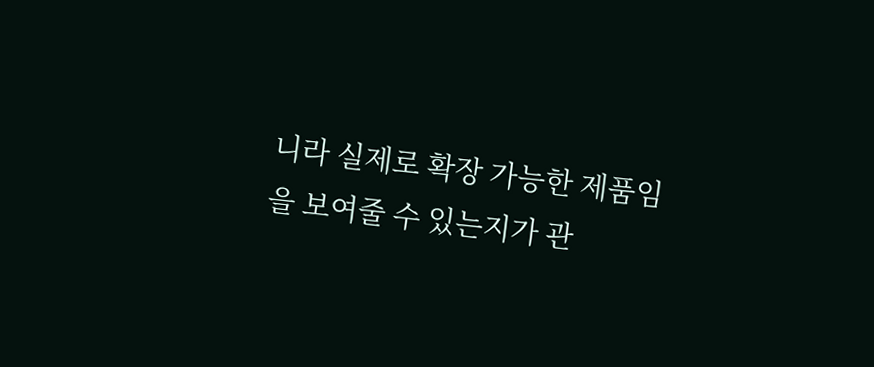니라 실제로 확장 가능한 제품임을 보여줄 수 있는지가 관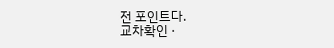전 포인트다.
교차확인 ·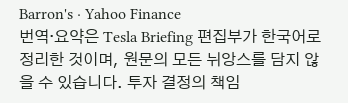Barron's · Yahoo Finance
번역·요약은 Tesla Briefing 편집부가 한국어로 정리한 것이며, 원문의 모든 뉘앙스를 담지 않을 수 있습니다. 투자 결정의 책임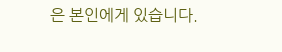은 본인에게 있습니다.